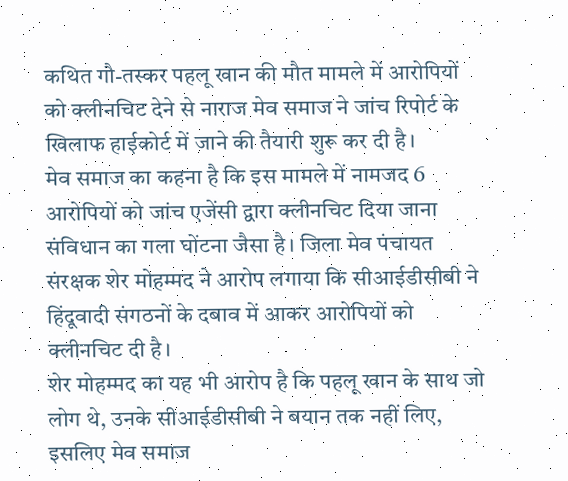कथित गौ-तस्कर पहलू खान की मौत मामले में आरोपियों को क्लीनचिट देने से नाराज मेव समाज ने जांच रिपोर्ट के खिलाफ हाईकोर्ट में जाने की तैयारी शुरू कर दी है।
मेव समाज का कहना है कि इस मामले में नामजद 6 आरोपियों को जांच एजेंसी द्वारा क्लीनचिट दिया जाना संविधान का गला घोंटना जैसा है। जिला मेव पंचायत संरक्षक शेर मोहम्मद ने आरोप लगाया कि सीआईडीसीबी ने हिंदूवादी संगठनों के दबाव में आकर आरोपियों को क्लीनचिट दी है।
शेर मोहम्मद का यह भी आरोप है कि पहलू खान के साथ जो लोग थे, उनके सीआईडीसीबी ने बयान तक नहीं लिए, इसलिए मेव समाज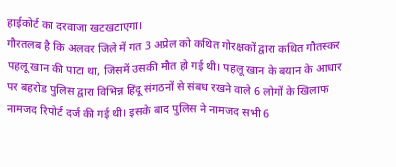हाईकोर्ट का दरवाजा खटखटाएगा।
गौरतलब है कि अलवर जिले में गत 3 अप्रेल को कथित गोरक्षकों द्वारा कथित गौतस्कर पहलू खान की पाटा था, जिसमें उसकी मौत हो गई थी। पहलू खान के बयान के आधार पर बहरोड पुलिस द्वारा विभिन्न हिंदू संगठनों से संबध रखने वाले 6 लोगों के खिलाफ नामजद रिपोर्ट दर्ज की गई थी। इसके बाद पुलिस ने नामजद सभी 6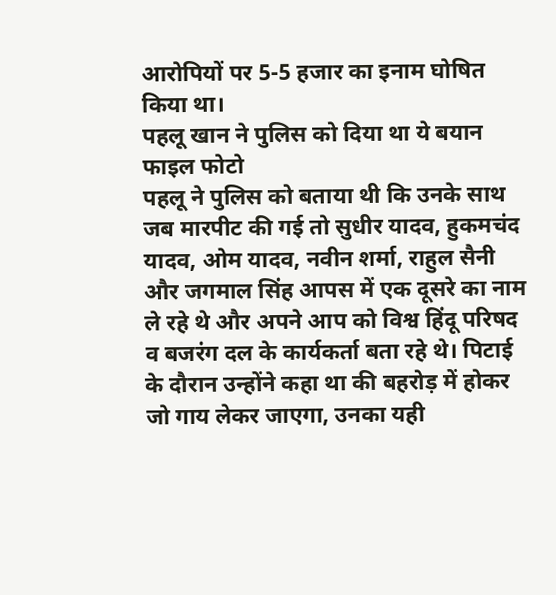आरोपियों पर 5-5 हजार का इनाम घोषित किया था।
पहलू खान ने पुलिस को दिया था ये बयान
फाइल फोटो
पहलू ने पुलिस को बताया थी कि उनके साथ जब मारपीट की गई तो सुधीर यादव, हुकमचंद यादव, ओम यादव, नवीन शर्मा, राहुल सैनी और जगमाल सिंह आपस में एक दूसरे का नाम ले रहे थे और अपने आप को विश्व हिंदू परिषद व बजरंग दल के कार्यकर्ता बता रहे थे। पिटाई के दौरान उन्होंने कहा था की बहरोड़ में होकर जो गाय लेकर जाएगा, उनका यही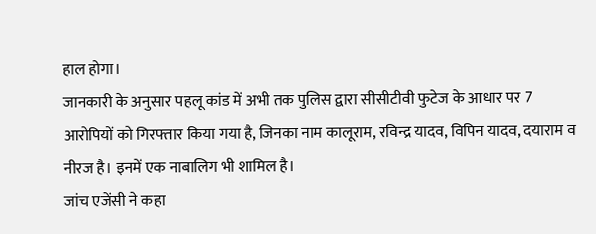हाल होगा।
जानकारी के अनुसार पहलू कांड में अभी तक पुलिस द्वारा सीसीटीवी फुटेज के आधार पर 7 आरोपियों को गिरफ्तार किया गया है, जिनका नाम कालूराम, रविन्द्र यादव, विपिन यादव, दयाराम व नीरज है। इनमें एक नाबालिग भी शामिल है।
जांच एजेंसी ने कहा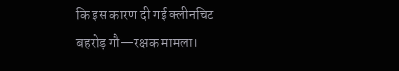कि इस कारण दी गई क्लीनचिट
बहरोड़ गौ—रक्षक मामला।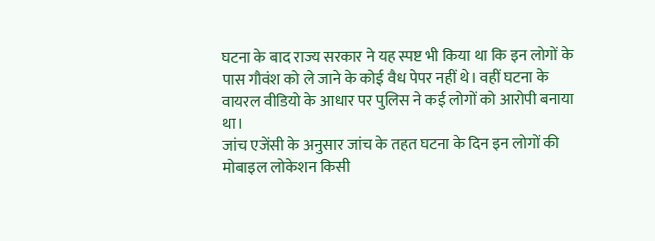घटना के बाद राज्य सरकार ने यह स्पष्ट भी किया था कि इन लोगों के पास गौवंश को ले जाने के कोई वैध पेपर नहीं थे। वहीं घटना के वायरल वीडियो के आधार पर पुलिस ने कई लोगों को आरोपी बनाया था।
जांच एजेंसी के अनुसार जांच के तहत घटना के दिन इन लोगों की मोबाइल लोकेशन किसी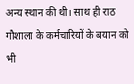अन्य स्थान की थी। साथ ही राठ गौशाला के कर्मचारियों के बयान को भी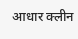आधार क्लीन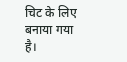चिट के लिए बनाया गया है।